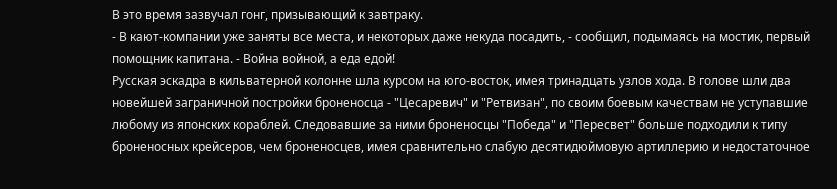В это время зазвучал гонг, призывающий к завтраку.
- В кают-компании уже заняты все места, и некоторых даже некуда посадить, - сообщил, подымаясь на мостик, первый помощник капитана. - Война войной, а еда едой!
Русская эскадра в кильватерной колонне шла курсом на юго-восток, имея тринадцать узлов хода. В голове шли два новейшей заграничной постройки броненосца - "Цесаревич" и "Ретвизан", по своим боевым качествам не уступавшие любому из японских кораблей. Следовавшие за ними броненосцы "Победа" и "Пересвет" больше подходили к типу броненосных крейсеров, чем броненосцев, имея сравнительно слабую десятидюймовую артиллерию и недостаточное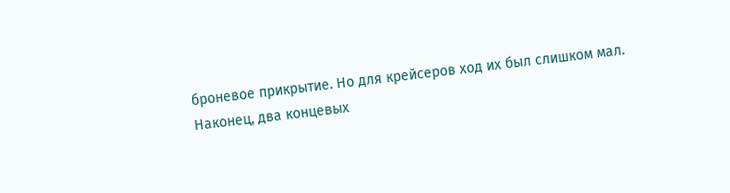броневое прикрытие. Но для крейсеров ход их был слишком мал.
Наконец, два концевых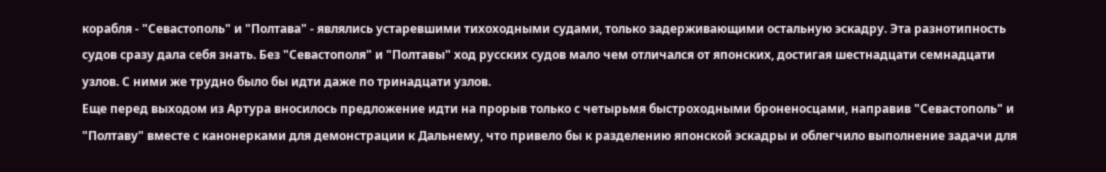корабля - "Севастополь" и "Полтава" - являлись устаревшими тихоходными судами, только задерживающими остальную эскадру. Эта разнотипность судов сразу дала себя знать. Без "Севастополя" и "Полтавы" ход русских судов мало чем отличался от японских, достигая шестнадцати семнадцати узлов. С ними же трудно было бы идти даже по тринадцати узлов.
Еще перед выходом из Артура вносилось предложение идти на прорыв только с четырьмя быстроходными броненосцами, направив "Севастополь" и "Полтаву" вместе с канонерками для демонстрации к Дальнему, что привело бы к разделению японской эскадры и облегчило выполнение задачи для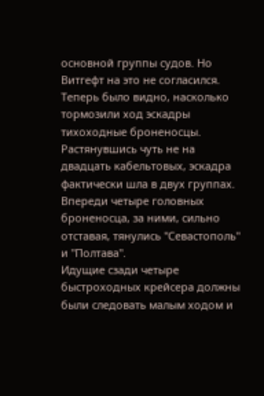основной группы судов. Но Витгефт на это не согласился. Теперь было видно, насколько тормозили ход эскадры тихоходные броненосцы. Растянувшись чуть не на двадцать кабельтовых, эскадра фактически шла в двух группах. Впереди четыре головных броненосца, за ними, сильно отставая, тянулись "Севастополь" и "Полтава".
Идущие сзади четыре быстроходных крейсера должны были следовать малым ходом и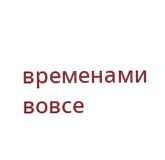временами вовсе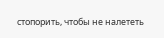стопорить, чтобы не налететь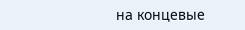на концевые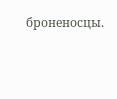броненосцы.